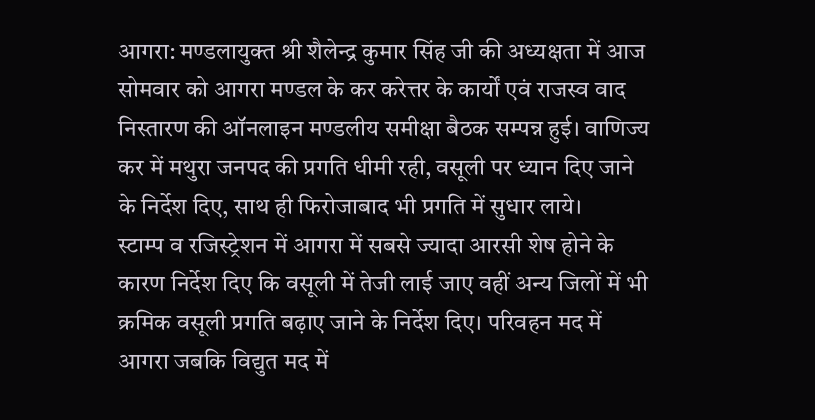आगरा: मण्डलायुक्त श्री शैलेन्द्र कुमार सिंह जी की अध्यक्षता में आज सोमवार को आगरा मण्डल के कर करेत्तर के कार्यों एवं राजस्व वाद निस्तारण की ऑनलाइन मण्डलीय समीक्षा बैठक सम्पन्न हुई। वाणिज्य कर में मथुरा जनपद की प्रगति धीमी रही, वसूली पर ध्यान दिए जाने के निर्देश दिए, साथ ही फिरोजाबाद भी प्रगति में सुधार लाये।
स्टाम्प व रजिस्ट्रेशन में आगरा में सबसे ज्यादा आरसी शेष होने के कारण निर्देश दिए कि वसूली में तेजी लाई जाए वहीं अन्य जिलों में भी क्रमिक वसूली प्रगति बढ़ाए जाने के निर्देश दिए। परिवहन मद में आगरा जबकि विद्युत मद में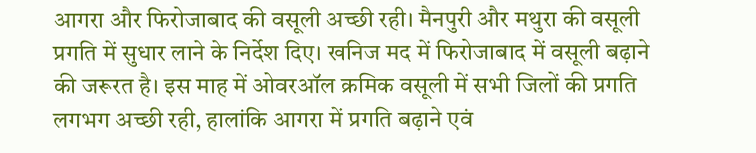आगरा और फिरोजाबाद की वसूली अच्छी रही। मैनपुरी और मथुरा की वसूली प्रगति में सुधार लाने के निर्देश दिए। खनिज मद में फिरोजाबाद में वसूली बढ़ाने की जरूरत है। इस माह में ओवरऑल क्रमिक वसूली में सभी जिलों की प्रगति लगभग अच्छी रही, हालांकि आगरा में प्रगति बढ़ाने एवं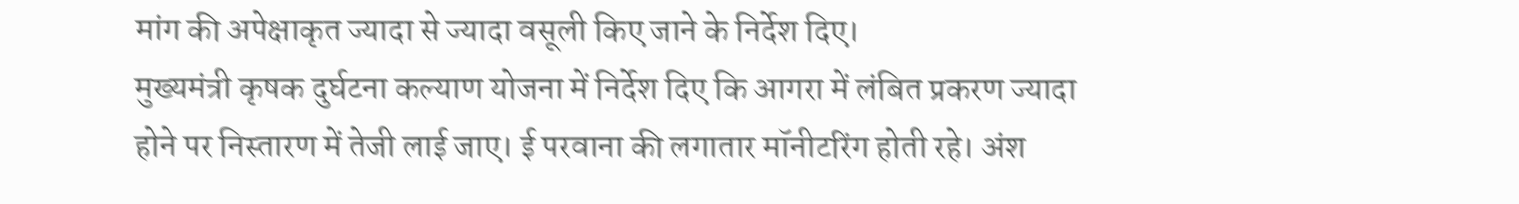मांग की अपेक्षाकृत ज्यादा से ज्यादा वसूली किए जाने के निर्देश दिए।
मुख्यमंत्री कृषक दुर्घटना कल्याण योजना में निर्देश दिए कि आगरा में लंबित प्रकरण ज्यादा होने पर निस्तारण में तेजी लाई जाए। ई परवाना की लगातार मॉनीटरिंग होती रहे। अंश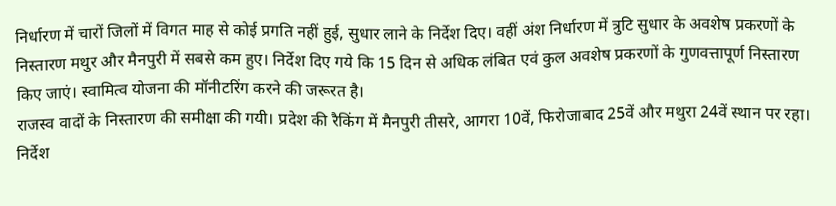निर्धारण में चारों जिलों में विगत माह से कोई प्रगति नहीं हुई, सुधार लाने के निर्देश दिए। वहीं अंश निर्धारण में त्रुटि सुधार के अवशेष प्रकरणों के निस्तारण मथुर और मैनपुरी में सबसे कम हुए। निर्देश दिए गये कि 15 दिन से अधिक लंबित एवं कुल अवशेष प्रकरणों के गुणवत्तापूर्ण निस्तारण किए जाएं। स्वामित्व योजना की मॉनीटरिंग करने की जरूरत है।
राजस्व वादों के निस्तारण की समीक्षा की गयी। प्रदेश की रैकिंग में मैनपुरी तीसरे, आगरा 10वें, फिरोजाबाद 25वें और मथुरा 24वें स्थान पर रहा। निर्देश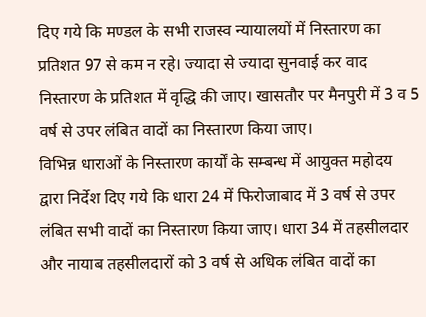दिए गये कि मण्डल के सभी राजस्व न्यायालयों में निस्तारण का प्रतिशत 97 से कम न रहे। ज्यादा से ज्यादा सुनवाई कर वाद निस्तारण के प्रतिशत में वृद्धि की जाए। खासतौर पर मैनपुरी में 3 व 5 वर्ष से उपर लंबित वादों का निस्तारण किया जाए।
विभिन्न धाराओं के निस्तारण कार्यों के सम्बन्ध में आयुक्त महोदय द्वारा निर्देश दिए गये कि धारा 24 में फिरोजाबाद में 3 वर्ष से उपर लंबित सभी वादों का निस्तारण किया जाए। धारा 34 में तहसीलदार और नायाब तहसीलदारों को 3 वर्ष से अधिक लंबित वादों का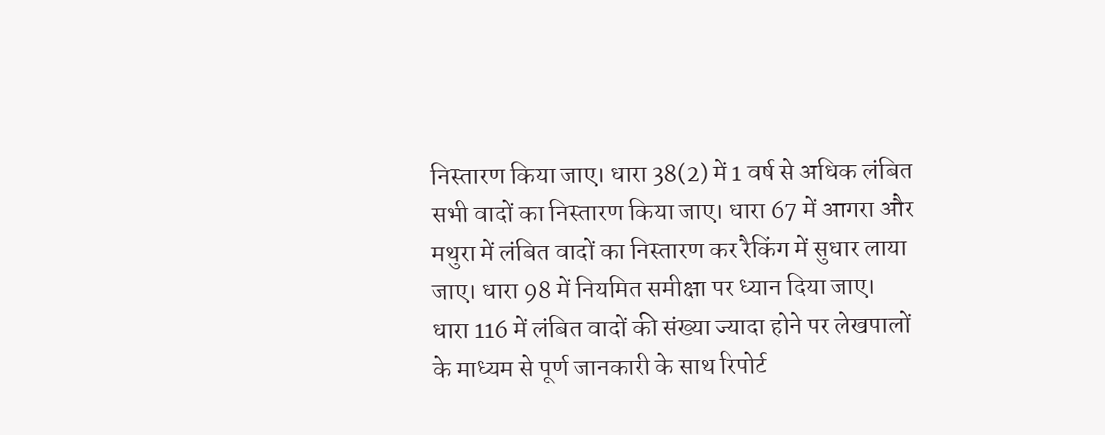निस्तारण किया जाए। धारा 38(2) में 1 वर्ष से अधिक लंबित सभी वादों का निस्तारण किया जाए। धारा 67 में आगरा और मथुरा में लंबित वादों का निस्तारण कर रैकिंग में सुधार लाया जाए। धारा 98 में नियमित समीक्षा पर ध्यान दिया जाए। धारा 116 में लंबित वादों की संख्या ज्यादा होने पर लेखपालों के माध्यम से पूर्ण जानकारी के साथ रिपोर्ट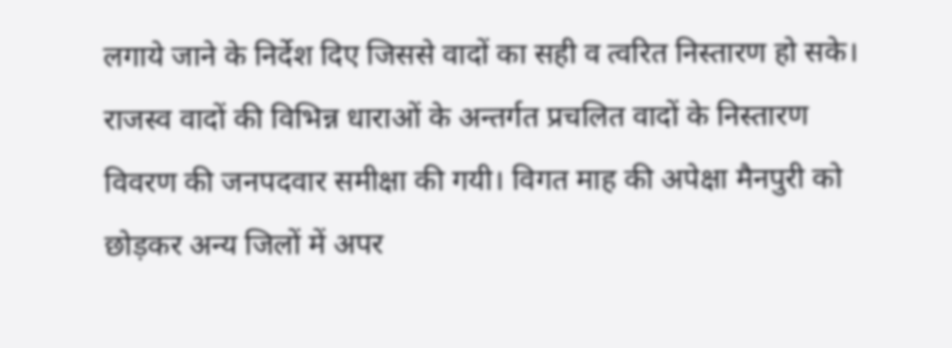लगाये जाने के निर्देश दिए जिससे वादों का सही व त्वरित निस्तारण हो सके।
राजस्व वादों की विभिन्न धाराओं के अन्तर्गत प्रचलित वादों के निस्तारण विवरण की जनपदवार समीक्षा की गयी। विगत माह की अपेक्षा मैनपुरी को छोड़कर अन्य जिलों में अपर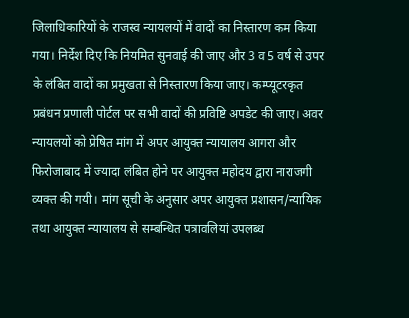जिलाधिकारियों के राजस्व न्यायलयों में वादों का निस्तारण कम किया गया। निर्देश दिए कि नियमित सुनवाई की जाए और 3 व 5 वर्ष से उपर के लंबित वादों का प्रमुखता से निस्तारण किया जाए। कम्प्यूटरकृत प्रबंधन प्रणाली पोर्टल पर सभी वादों की प्रविष्टि अपडेट की जाए। अवर न्यायलयों को प्रेषित मांग में अपर आयुक्त न्यायालय आगरा और फिरोजाबाद में ज्यादा लंबित होने पर आयुक्त महोदय द्वारा नाराजगी व्यक्त की गयी। मांग सूची के अनुसार अपर आयुक्त प्रशासन/न्यायिक तथा आयुक्त न्यायालय से सम्बन्धित पत्रावलियां उपलब्ध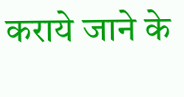कराये जाने के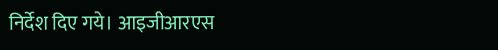निर्देश दिए गये। आइजीआरएस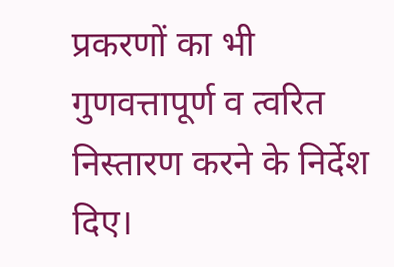प्रकरणों का भी गुणवत्तापूर्ण व त्वरित निस्तारण करने के निर्देश दिए।